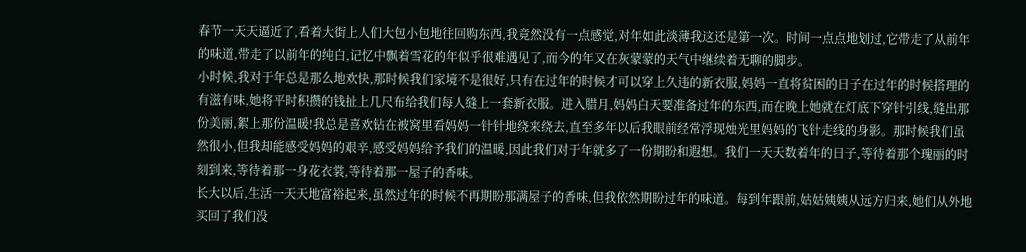春节一天天逼近了,看着大街上人们大包小包地往回购东西,我竟然没有一点感觉,对年如此淡薄我这还是第一次。时间一点点地划过,它带走了从前年的味道,带走了以前年的纯白,记忆中飘着雪花的年似乎很难遇见了,而今的年又在灰蒙蒙的天气中继续着无聊的脚步。
小时候,我对于年总是那么地欢快,那时候我们家境不是很好,只有在过年的时候才可以穿上久违的新衣服,妈妈一直将贫困的日子在过年的时候搭理的有滋有味,她将平时积攒的钱扯上几尺布给我们每人缝上一套新衣服。进入腊月,妈妈白天要准备过年的东西,而在晚上她就在灯底下穿针引线,缝出那份美丽,絮上那份温暖!我总是喜欢钻在被窝里看妈妈一针针地绕来绕去,直至多年以后我眼前经常浮现烛光里妈妈的飞针走线的身影。那时候我们虽然很小,但我却能感受妈妈的艰辛,感受妈妈给予我们的温暖,因此我们对于年就多了一份期盼和遐想。我们一天天数着年的日子,等待着那个瑰丽的时刻到来,等待着那一身花衣裳,等待着那一屋子的香味。
长大以后,生活一天天地富裕起来,虽然过年的时候不再期盼那满屋子的香味,但我依然期盼过年的味道。每到年跟前,姑姑姨姨从远方归来,她们从外地买回了我们没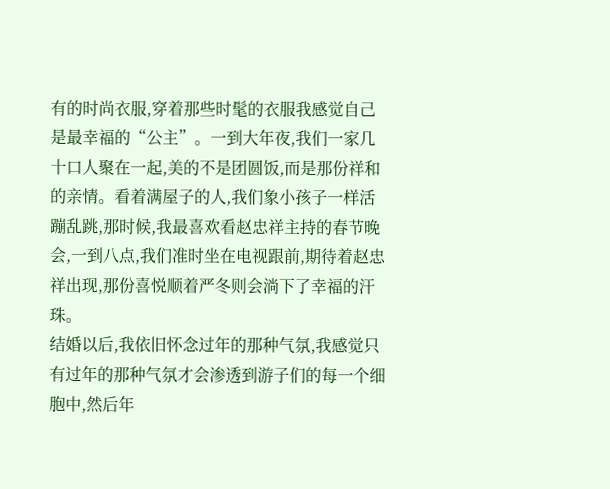有的时尚衣服,穿着那些时髦的衣服我感觉自己是最幸福的“公主”。一到大年夜,我们一家几十口人聚在一起,美的不是团圆饭,而是那份祥和的亲情。看着满屋子的人,我们象小孩子一样活蹦乱跳,那时候,我最喜欢看赵忠祥主持的春节晚会,一到八点,我们准时坐在电视跟前,期待着赵忠祥出现,那份喜悦顺着严冬则会淌下了幸福的汗珠。
结婚以后,我依旧怀念过年的那种气氛,我感觉只有过年的那种气氛才会渗透到游子们的每一个细胞中,然后年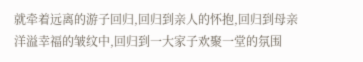就牵着远离的游子回归,回归到亲人的怀抱,回归到母亲洋溢幸福的皱纹中,回归到一大家子欢聚一堂的氛围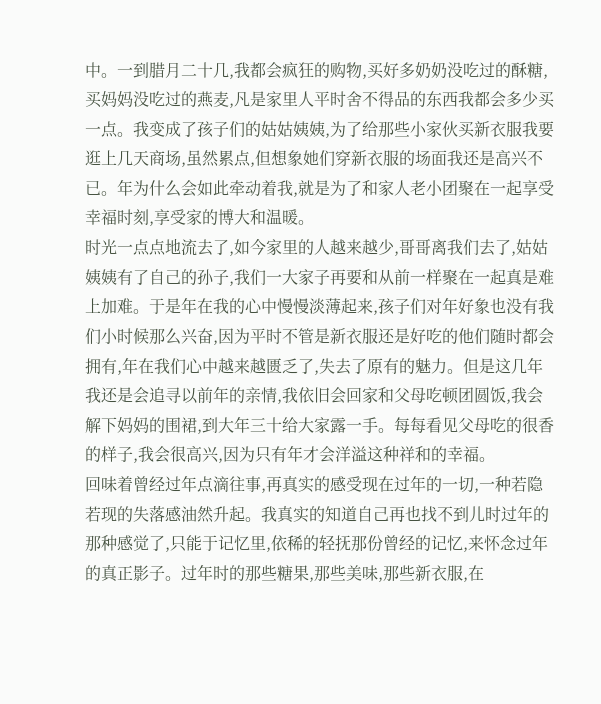中。一到腊月二十几,我都会疯狂的购物,买好多奶奶没吃过的酥糖,买妈妈没吃过的燕麦,凡是家里人平时舍不得品的东西我都会多少买一点。我变成了孩子们的姑姑姨姨,为了给那些小家伙买新衣服我要逛上几天商场,虽然累点,但想象她们穿新衣服的场面我还是高兴不已。年为什么会如此牵动着我,就是为了和家人老小团聚在一起享受幸福时刻,享受家的博大和温暖。
时光一点点地流去了,如今家里的人越来越少,哥哥离我们去了,姑姑姨姨有了自己的孙子,我们一大家子再要和从前一样聚在一起真是难上加难。于是年在我的心中慢慢淡薄起来,孩子们对年好象也没有我们小时候那么兴奋,因为平时不管是新衣服还是好吃的他们随时都会拥有,年在我们心中越来越匮乏了,失去了原有的魅力。但是这几年我还是会追寻以前年的亲情,我依旧会回家和父母吃顿团圆饭,我会解下妈妈的围裙,到大年三十给大家露一手。每每看见父母吃的很香的样子,我会很高兴,因为只有年才会洋溢这种祥和的幸福。
回味着曾经过年点滴往事,再真实的感受现在过年的一切,一种若隐若现的失落感油然升起。我真实的知道自己再也找不到儿时过年的那种感觉了,只能于记忆里,依稀的轻抚那份曾经的记忆,来怀念过年的真正影子。过年时的那些糖果,那些美味,那些新衣服,在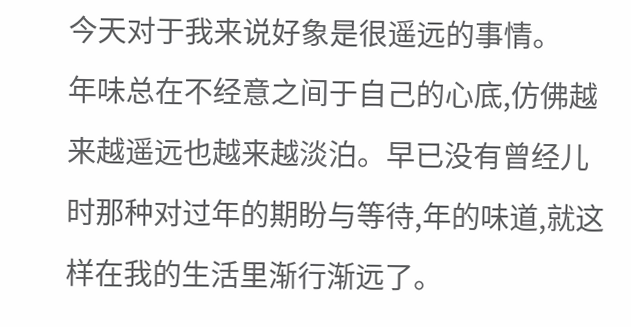今天对于我来说好象是很遥远的事情。
年味总在不经意之间于自己的心底,仿佛越来越遥远也越来越淡泊。早已没有曾经儿时那种对过年的期盼与等待,年的味道,就这样在我的生活里渐行渐远了。